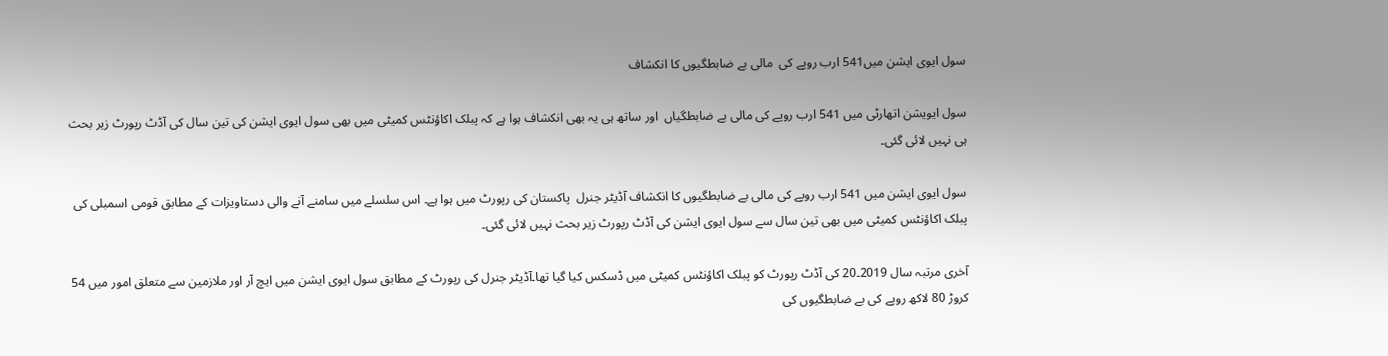سول ایوی ایشن میں541 ارب روپے کی  مالی بے ضابطگیوں کا انکشاف

سول ایویشن اتھارٹی میں 541 ارب روپے کی مالی بے ضابطگیاں  اور ساتھ ہی یہ بھی انکشاف ہوا ہے کہ پبلک اکاؤنٹس کمیٹی میں بھی سول ایوی ایشن کی تین سال کی آڈٹ رپورٹ زیر بحث ہی نہیں لائی گئی۔

سول ایوی ایشن میں 541 ارب روپے کی مالی بے ضابطگیوں کا انکشاف آڈیٹر جنرل  پاکستان کی رپورٹ میں ہوا ہے۔ اس سلسلے میں سامنے آنے والی دستاویزات کے مطابق قومی اسمبلی کی پبلک اکاؤنٹس کمیٹی میں بھی تین سال سے سول ایوی ایشن کی آڈٹ رپورٹ زیر بحث نہیں لائی گئی۔

آخری مرتبہ سال 2019۔20 کی آڈٹ رپورٹ کو پبلک اکاؤنٹس کمیٹی میں ڈسکس کیا گیا تھا۔آڈیٹر جنرل کی رپورٹ کے مطابق سول ایوی ایشن میں ایچ آر اور ملازمین سے متعلق امور میں 54 کروڑ 80 لاکھ روپے کی بے ضابطگیوں کی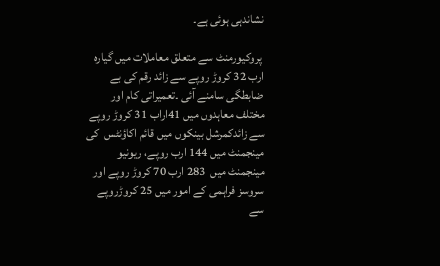نشاندہی ہوئی ہے۔

 پروکیورمنٹ سے متعلق معاملات میں گیارہ ارب 32 کروڑ روپے سے زائد رقم کی بے ضابطگی سامنے آئی ۔تعمیراتی کام اور مختلف معاہدوں میں 41اراب 31 کروڑ روپے سے زائدکمرشل بینکوں میں قائم اکاؤنٹس  کی مینجمنٹ میں 144 ارب روپے، ریونیو مینجمنٹ میں  283 ارب 70 کروڑ روپے اور سروسز فراہمی کے امور میں 25 کروڑروپے سے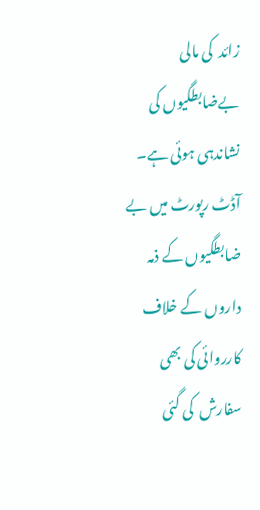زائد  کی مالی بےضابطگیوں کی نشاندہی ہوئی ہے۔ آڈٹ رپورٹ میں بے ضابطگیوں کے ذمہ داروں کے خلاف کارروائی کی بھی سفارش  کی گئی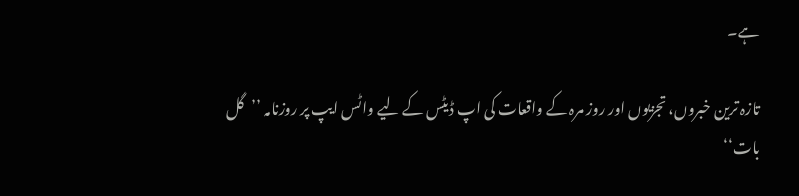ہے۔

تازہ ترین خبروں، تجزیوں اور روز مرہ کے واقعات کی اپ ڈیٹس کے لیے واٹس ایپ پر روزنامہ ’’گل بات‘‘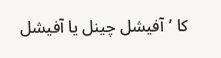کا ’آفیشل چینل یا آفیشل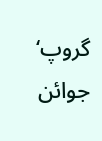گروپ‘ جوائن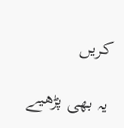کریں

یہ بھی پڑھیے